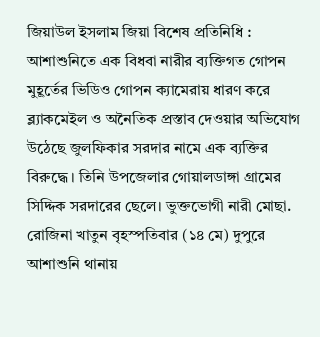জিয়াউল ইসলাম জিয়া বিশেষ প্রতিনিধি :
আশাশুনিতে এক বিধবা নারীর ব্যক্তিগত গোপন মুহূর্তের ভিডিও গোপন ক্যামেরায় ধারণ করে ব্ল্যাকমেইল ও অনৈতিক প্রস্তাব দেওয়ার অভিযোগ উঠেছে জুলফিকার সরদার নামে এক ব্যক্তির বিরুদ্ধে। তিনি উপজেলার গোয়ালডাঙ্গা গ্রামের সিদ্দিক সরদারের ছেলে। ভুক্তভোগী নারী মোছা. রোজিনা খাতুন বৃহস্পতিবার (১৪ মে) দুপুরে আশাশুনি থানায়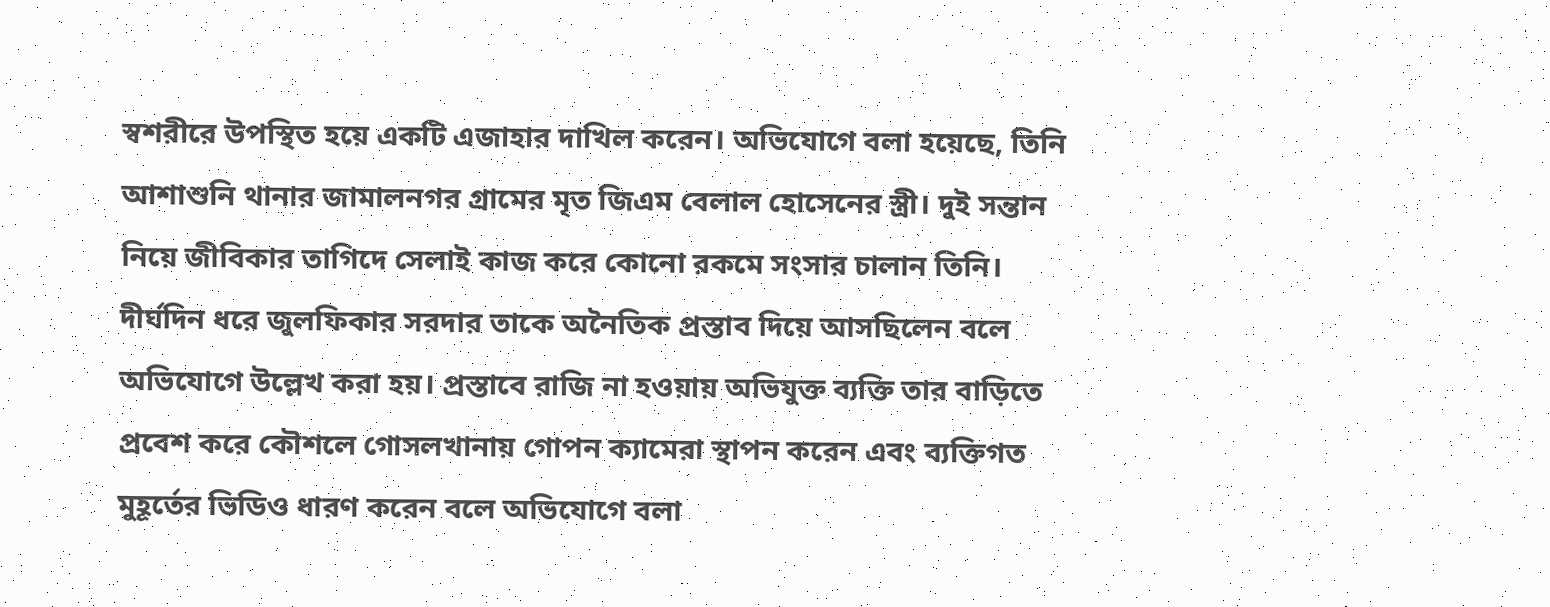স্বশরীরে উপস্থিত হয়ে একটি এজাহার দাখিল করেন। অভিযোগে বলা হয়েছে, তিনি আশাশুনি থানার জামালনগর গ্রামের মৃত জিএম বেলাল হোসেনের স্ত্রী। দুই সন্তান নিয়ে জীবিকার তাগিদে সেলাই কাজ করে কোনো রকমে সংসার চালান তিনি। দীর্ঘদিন ধরে জুলফিকার সরদার তাকে অনৈতিক প্রস্তাব দিয়ে আসছিলেন বলে অভিযোগে উল্লেখ করা হয়। প্রস্তাবে রাজি না হওয়ায় অভিযুক্ত ব্যক্তি তার বাড়িতে প্রবেশ করে কৌশলে গোসলখানায় গোপন ক্যামেরা স্থাপন করেন এবং ব্যক্তিগত মুহূর্তের ভিডিও ধারণ করেন বলে অভিযোগে বলা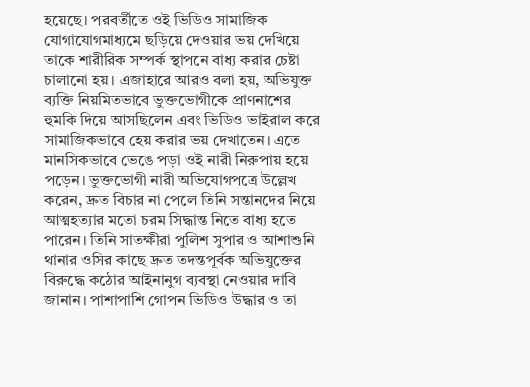হয়েছে। পরবর্তীতে ওই ভিডিও সামাজিক যোগাযোগমাধ্যমে ছড়িয়ে দেওয়ার ভয় দেখিয়ে তাকে শারীরিক সম্পর্ক স্থাপনে বাধ্য করার চেষ্টা চালানো হয়। এজাহারে আরও বলা হয়, অভিযুক্ত ব্যক্তি নিয়মিতভাবে ভুক্তভোগীকে প্রাণনাশের হুমকি দিয়ে আসছিলেন এবং ভিডিও ভাইরাল করে সামাজিকভাবে হেয় করার ভয় দেখাতেন। এতে মানসিকভাবে ভেঙে পড়া ওই নারী নিরুপায় হয়ে পড়েন। ভুক্তভোগী নারী অভিযোগপত্রে উল্লেখ করেন, দ্রুত বিচার না পেলে তিনি সন্তানদের নিয়ে আত্মহত্যার মতো চরম সিদ্ধান্ত নিতে বাধ্য হতে পারেন। তিনি সাতক্ষীরা পুলিশ সুপার ও আশাশুনি থানার ওসির কাছে দ্রুত তদন্তপূর্বক অভিযুক্তের বিরুদ্ধে কঠোর আইনানুগ ব্যবস্থা নেওয়ার দাবি জানান। পাশাপাশি গোপন ভিডিও উদ্ধার ও তা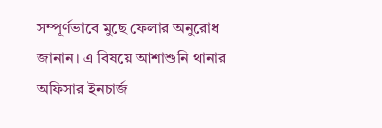সম্পূর্ণভাবে মুছে ফেলার অনুরোধ জানান। এ বিষয়ে আশাশুনি থানার অফিসার ইনচার্জ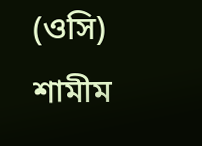(ওসি) শামীম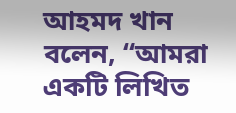আহমদ খান বলেন, “আমরা একটি লিখিত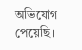অভিযোগ পেয়েছি।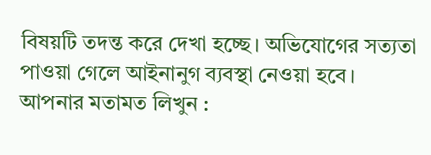বিষয়টি তদন্ত করে দেখা হচ্ছে। অভিযোগের সত্যতা পাওয়া গেলে আইনানুগ ব্যবস্থা নেওয়া হবে।
আপনার মতামত লিখুন :